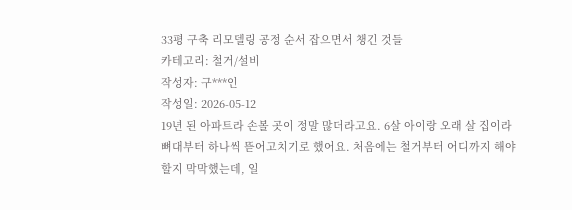33평 구축 리모델링 공정 순서 잡으면서 챙긴 것들
카테고리: 철거/설비
작성자: 구***인
작성일: 2026-05-12
19년 된 아파트라 손볼 곳이 정말 많더라고요. 6살 아이랑 오래 살 집이라 뼈대부터 하나씩 뜯어고치기로 했어요. 처음에는 철거부터 어디까지 해야 할지 막막했는데, 일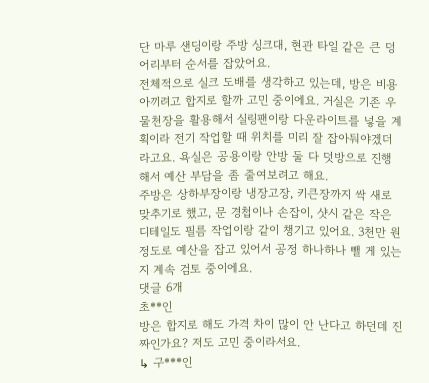단 마루 샌딩이랑 주방 싱크대, 현관 타일 같은 큰 덩어리부터 순서를 잡았어요.
전체적으로 실크 도배를 생각하고 있는데, 방은 비용 아끼려고 합지로 할까 고민 중이에요. 거실은 기존 우물천장을 활용해서 실링팬이랑 다운라이트를 넣을 계획이라 전기 작업할 때 위치를 미리 잘 잡아둬야겠더라고요. 욕실은 공용이랑 안방 둘 다 덧방으로 진행해서 예산 부담을 좀 줄여보려고 해요.
주방은 상하부장이랑 냉장고장, 키큰장까지 싹 새로 맞추기로 했고, 문 경첩이나 손잡이, 샷시 같은 작은 디테일도 필름 작업이랑 같이 챙기고 있어요. 3천만 원 정도로 예산을 잡고 있어서 공정 하나하나 뺄 게 있는지 계속 검토 중이에요.
댓글 6개
초**인
방은 합지로 해도 가격 차이 많이 안 난다고 하던데 진짜인가요? 저도 고민 중이라서요.
↳ 구***인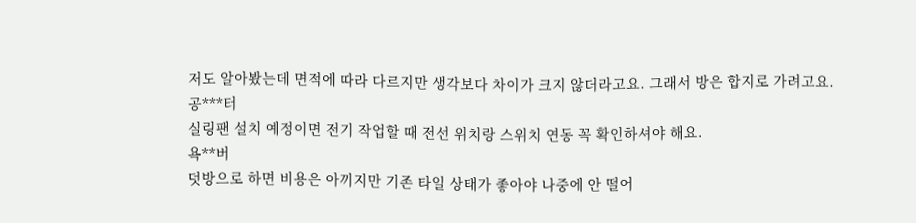저도 알아봤는데 면적에 따라 다르지만 생각보다 차이가 크지 않더라고요. 그래서 방은 합지로 가려고요.
공***터
실링팬 설치 예정이면 전기 작업할 때 전선 위치랑 스위치 연동 꼭 확인하셔야 해요.
욕**버
덧방으로 하면 비용은 아끼지만 기존 타일 상태가 좋아야 나중에 안 떨어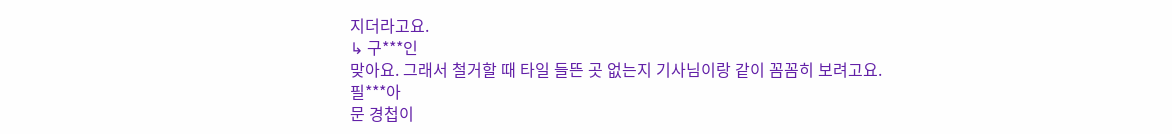지더라고요.
↳ 구***인
맞아요. 그래서 철거할 때 타일 들뜬 곳 없는지 기사님이랑 같이 꼼꼼히 보려고요.
필***아
문 경첩이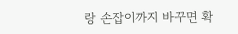랑 손잡이까지 바꾸면 확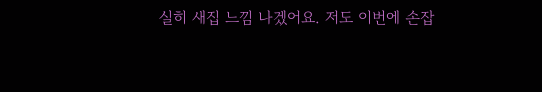실히 새집 느낌 나겠어요. 저도 이번에 손잡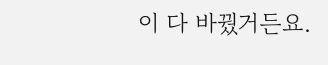이 다 바꿨거든요.